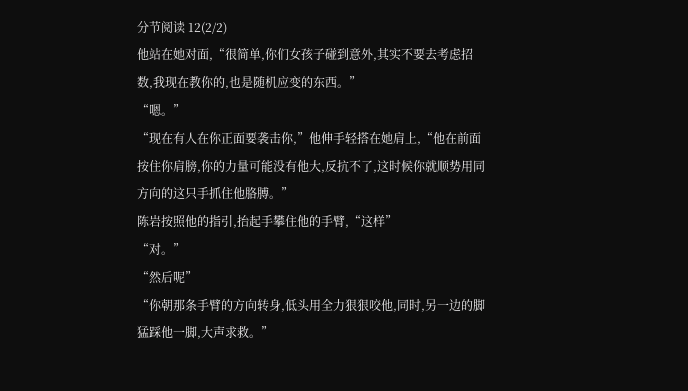分节阅读 12(2/2)
他站在她对面,“很简单,你们女孩子碰到意外,其实不要去考虑招数,我现在教你的,也是随机应变的东西。”
“嗯。”
“现在有人在你正面要袭击你,”他伸手轻搭在她肩上,“他在前面按住你肩膀,你的力量可能没有他大,反抗不了,这时候你就顺势用同方向的这只手抓住他胳膊。”
陈岩按照他的指引,抬起手攀住他的手臂,“这样”
“对。”
“然后呢”
“你朝那条手臂的方向转身,低头用全力狠狠咬他,同时,另一边的脚猛踩他一脚,大声求救。”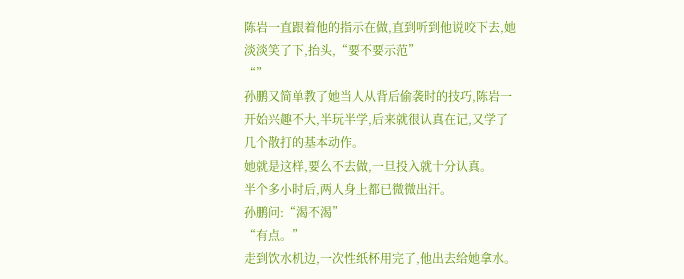陈岩一直跟着他的指示在做,直到听到他说咬下去,她淡淡笑了下,抬头,“要不要示范”
“”
孙鹏又简单教了她当人从背后偷袭时的技巧,陈岩一开始兴趣不大,半玩半学,后来就很认真在记,又学了几个散打的基本动作。
她就是这样,要么不去做,一旦投入就十分认真。
半个多小时后,两人身上都已微微出汗。
孙鹏问:“渴不渴”
“有点。”
走到饮水机边,一次性纸杯用完了,他出去给她拿水。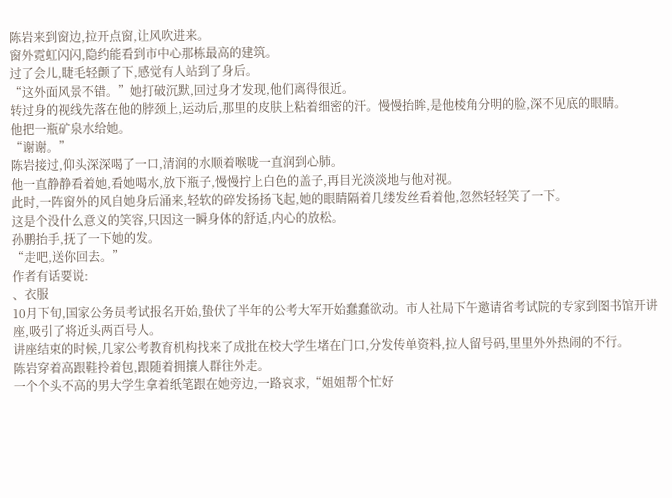陈岩来到窗边,拉开点窗,让风吹进来。
窗外霓虹闪闪,隐约能看到市中心那栋最高的建筑。
过了会儿,睫毛轻颤了下,感觉有人站到了身后。
“这外面风景不错。”她打破沉默,回过身才发现,他们离得很近。
转过身的视线先落在他的脖颈上,运动后,那里的皮肤上粘着细密的汗。慢慢抬眸,是他棱角分明的脸,深不见底的眼睛。
他把一瓶矿泉水给她。
“谢谢。”
陈岩接过,仰头深深喝了一口,清润的水顺着喉咙一直润到心肺。
他一直静静看着她,看她喝水,放下瓶子,慢慢拧上白色的盖子,再目光淡淡地与他对视。
此时,一阵窗外的风自她身后涌来,轻软的碎发扬扬飞起,她的眼睛隔着几缕发丝看着他,忽然轻轻笑了一下。
这是个没什么意义的笑容,只因这一瞬身体的舒适,内心的放松。
孙鹏抬手,抚了一下她的发。
“走吧,送你回去。”
作者有话要说:
、衣服
10月下旬,国家公务员考试报名开始,蛰伏了半年的公考大军开始蠢蠢欲动。市人社局下午邀请省考试院的专家到图书馆开讲座,吸引了将近头两百号人。
讲座结束的时候,几家公考教育机构找来了成批在校大学生堵在门口,分发传单资料,拉人留号码,里里外外热闹的不行。
陈岩穿着高跟鞋拎着包,跟随着拥攘人群往外走。
一个个头不高的男大学生拿着纸笔跟在她旁边,一路哀求,“姐姐帮个忙好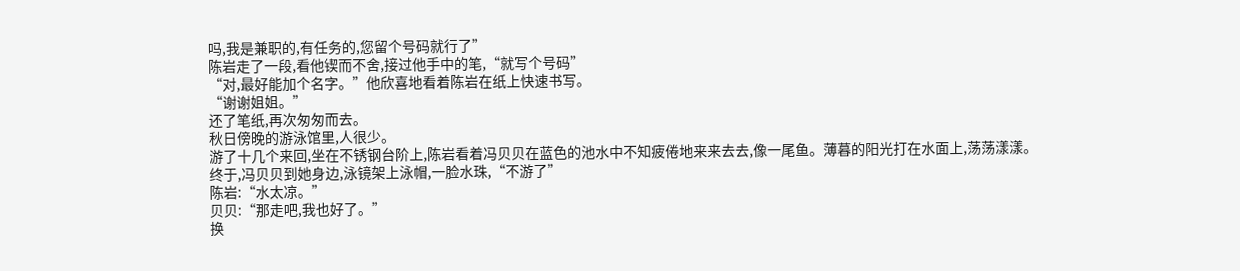吗,我是兼职的,有任务的,您留个号码就行了”
陈岩走了一段,看他锲而不舍,接过他手中的笔,“就写个号码”
“对,最好能加个名字。”他欣喜地看着陈岩在纸上快速书写。
“谢谢姐姐。”
还了笔纸,再次匆匆而去。
秋日傍晚的游泳馆里,人很少。
游了十几个来回,坐在不锈钢台阶上,陈岩看着冯贝贝在蓝色的池水中不知疲倦地来来去去,像一尾鱼。薄暮的阳光打在水面上,荡荡漾漾。
终于,冯贝贝到她身边,泳镜架上泳帽,一脸水珠,“不游了”
陈岩:“水太凉。”
贝贝:“那走吧,我也好了。”
换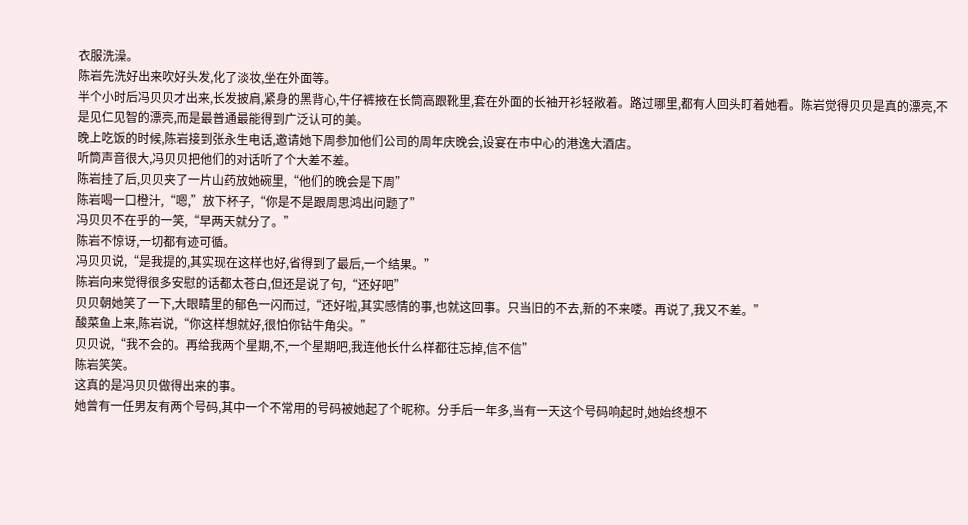衣服洗澡。
陈岩先洗好出来吹好头发,化了淡妆,坐在外面等。
半个小时后冯贝贝才出来,长发披肩,紧身的黑背心,牛仔裤掖在长筒高跟靴里,套在外面的长袖开衫轻敞着。路过哪里,都有人回头盯着她看。陈岩觉得贝贝是真的漂亮,不是见仁见智的漂亮,而是最普通最能得到广泛认可的美。
晚上吃饭的时候,陈岩接到张永生电话,邀请她下周参加他们公司的周年庆晚会,设宴在市中心的港逸大酒店。
听筒声音很大,冯贝贝把他们的对话听了个大差不差。
陈岩挂了后,贝贝夹了一片山药放她碗里,“他们的晚会是下周”
陈岩喝一口橙汁,“嗯,”放下杯子,“你是不是跟周思鸿出问题了”
冯贝贝不在乎的一笑,“早两天就分了。”
陈岩不惊讶,一切都有迹可循。
冯贝贝说,“是我提的,其实现在这样也好,省得到了最后,一个结果。”
陈岩向来觉得很多安慰的话都太苍白,但还是说了句,“还好吧”
贝贝朝她笑了一下,大眼睛里的郁色一闪而过,“还好啦,其实感情的事,也就这回事。只当旧的不去,新的不来喽。再说了,我又不差。”
酸菜鱼上来,陈岩说,“你这样想就好,很怕你钻牛角尖。”
贝贝说,“我不会的。再给我两个星期,不,一个星期吧,我连他长什么样都往忘掉,信不信”
陈岩笑笑。
这真的是冯贝贝做得出来的事。
她曾有一任男友有两个号码,其中一个不常用的号码被她起了个昵称。分手后一年多,当有一天这个号码响起时,她始终想不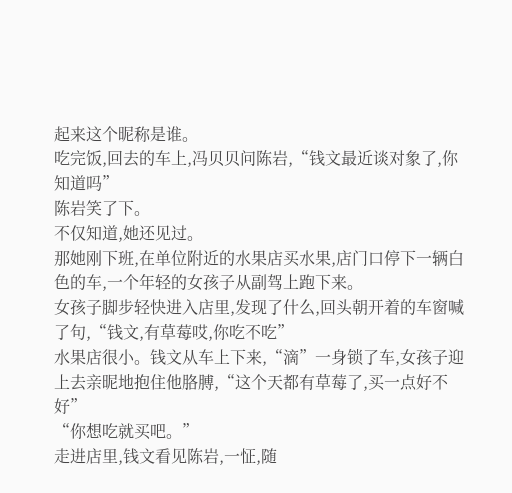起来这个昵称是谁。
吃完饭,回去的车上,冯贝贝问陈岩,“钱文最近谈对象了,你知道吗”
陈岩笑了下。
不仅知道,她还见过。
那她刚下班,在单位附近的水果店买水果,店门口停下一辆白色的车,一个年轻的女孩子从副驾上跑下来。
女孩子脚步轻快进入店里,发现了什么,回头朝开着的车窗喊了句,“钱文,有草莓哎,你吃不吃”
水果店很小。钱文从车上下来,“滴”一身锁了车,女孩子迎上去亲昵地抱住他胳膊,“这个天都有草莓了,买一点好不好”
“你想吃就买吧。”
走进店里,钱文看见陈岩,一怔,随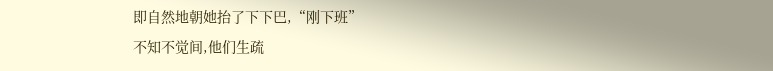即自然地朝她抬了下下巴,“刚下班”
不知不觉间,他们生疏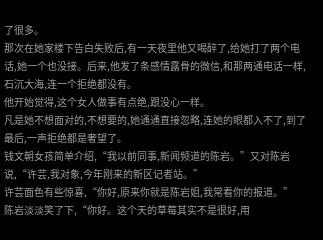了很多。
那次在她家楼下告白失败后,有一天夜里他又喝醉了,给她打了两个电话,她一个也没接。后来,他发了条感情露骨的微信,和那两通电话一样,石沉大海,连一个拒绝都没有。
他开始觉得,这个女人做事有点绝,跟没心一样。
凡是她不想面对的,不想要的,她通通直接忽略,连她的眼都入不了,到了最后,一声拒绝都是奢望了。
钱文朝女孩简单介绍,“我以前同事,新闻频道的陈岩。”又对陈岩说,“许芸,我对象,今年刚来的新区记者站。”
许芸面色有些惊喜,“你好,原来你就是陈岩姐,我常看你的报道。”
陈岩淡淡笑了下,“你好。这个天的草莓其实不是很好,用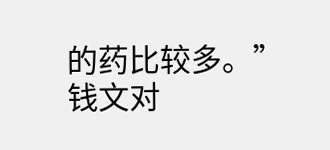的药比较多。”
钱文对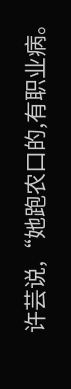许芸说,“她跑农口的,有职业病。